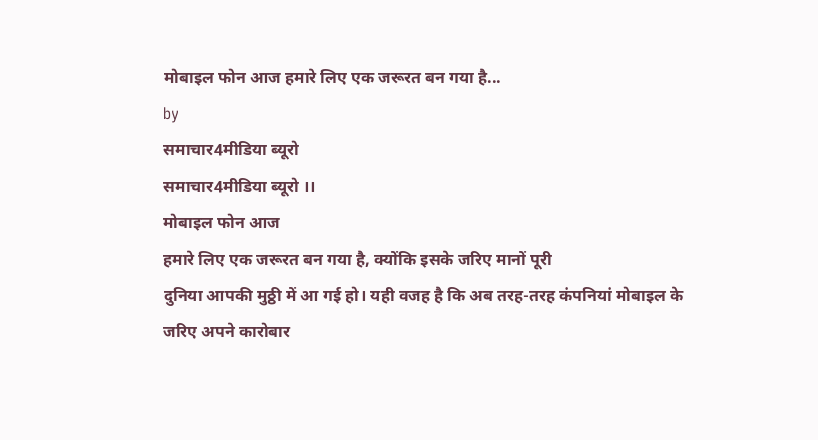मोबाइल फोन आज हमारे लिए एक जरूरत बन गया है...
by
समाचार4मीडिया ब्यूरो
समाचार4मीडिया ब्यूरो ।।
मोबाइल फोन आज
हमारे लिए एक जरूरत बन गया है, क्योंकि इसके जरिए मानों पूरी
दुनिया आपकी मुठ्ठी में आ गई हो। यही वजह है कि अब तरह-तरह कंपनियां मोबाइल के
जरिए अपने कारोबार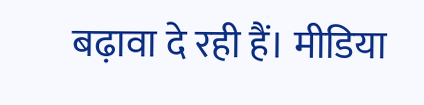बढ़ावा दे रही हैं। मीडिया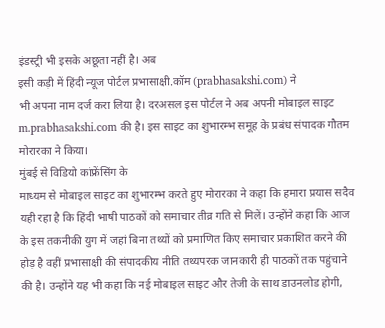इंडस्ट्री भी इसके अछूता नहीं है। अब
इसी कड़ी में हिंदी न्यूज पोर्टल प्रभासाक्षी.कॉम (prabhasakshi.com) ने
भी अपना नाम दर्ज करा लिया है। दरअसल इस पोर्टल ने अब अपनी मोबाइल साइट m.prabhasakshi.com की है। इस साइट का शुभारम्भ समूह के प्रबंध संपादक गौतम मोरारका ने किया।
मुंबई से विडियो कांफ्रेंसिंग के
माध्यम से मोबाइल साइट का शुभारम्भ करते हुए मोरारका ने कहा कि हमारा प्रयास सदैव
यही रहा है कि हिंदी भाषी पाठकों को समाचार तीव्र गति से मिलें। उन्होंने कहा कि आज
के इस तकनीकी युग में जहां बिना तथ्यों को प्रमाणित किए समाचार प्रकाशित करने की
होड़ है वहीं प्रभासाक्षी की संपादकीय नीति तथ्यपरक जानकारी ही पाठकों तक पहुंचाने
की है। उन्होंने यह भी कहा कि नई मोबाइल साइट और तेजी के साथ डाउनलोड होगी,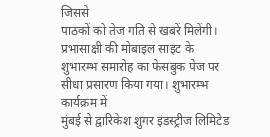जिससे
पाठकों को तेज गति से खबरें मिलेंगी।
प्रभासाक्षी की मोबाइल साइट के
शुभारम्भ समारोह का फेसबुक पेज पर सीधा प्रसारण किया गया। शुभारम्भ कार्यक्रम में
मुंबई से द्वारिकेश शुगर इंडस्ट्रीज लिमिटेड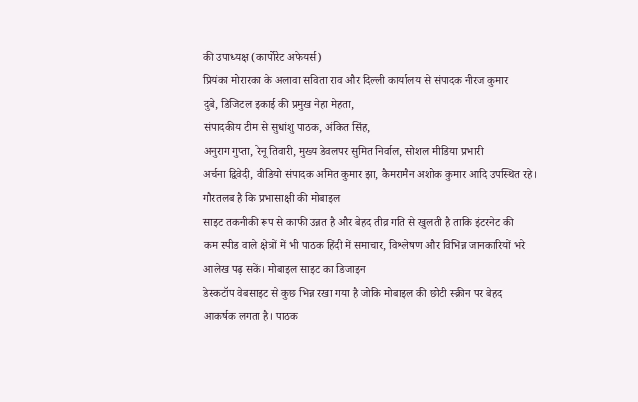की उपाध्यक्ष (कार्पोरेट अफेयर्स)
प्रियंका मोरारका के अलावा सविता राव और दिल्ली कार्यालय से संपादक नीरज कुमार
दुबे, डिजिटल इकाई की प्रमुख नेहा मेहता,
संपादकीय टीम से सुधांशु पाठक, अंकित सिंह,
अनुराग गुप्ता, रेनू तिवारी, मुख्य डेवलपर सुमित निर्वाल, सोशल मीडिया प्रभारी
अर्चना द्विवेदी, वीडियो संपादक अमित कुमार झा, कैमरामैन अशोक कुमार आदि उपस्थित रहे।
गौरतलब है कि प्रभासाक्षी की मोबाइल
साइट तकनीकी रूप से काफी उन्नत है और बेहद तीव्र गति से खुलती है ताकि इंटरनेट की
कम स्पीड वाले क्षेत्रों में भी पाठक हिंदी में समाचार, विश्लेषण और विभिन्न जानकारियों भरे आलेख पढ़ सकें। मोबाइल साइट का डिजाइन
डेस्कटॉप वेबसाइट से कुछ भिन्न रखा गया है जोकि मोबाइल की छोटी स्क्रीन पर बेहद
आकर्षक लगता है। पाठक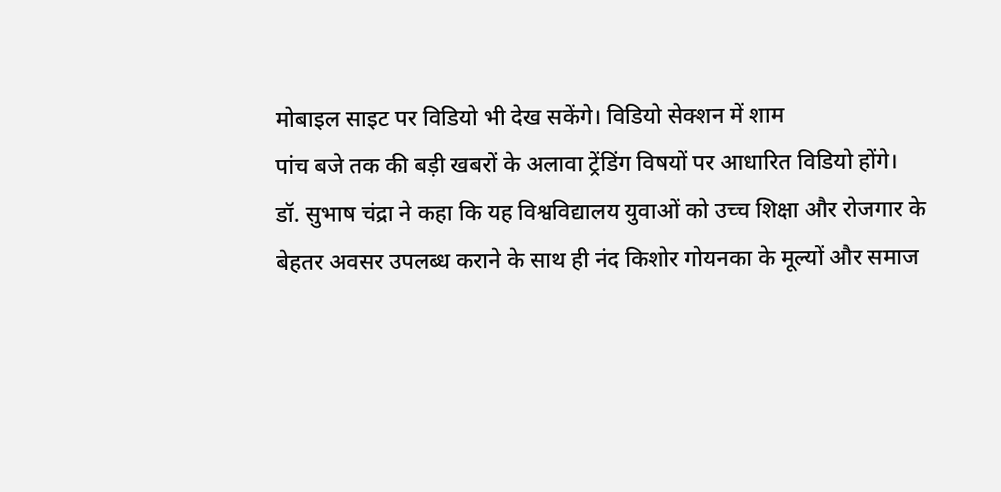मोबाइल साइट पर विडियो भी देख सकेंगे। विडियो सेक्शन में शाम
पांच बजे तक की बड़ी खबरों के अलावा ट्रेंडिंग विषयों पर आधारित विडियो होंगे।
डॉ. सुभाष चंद्रा ने कहा कि यह विश्वविद्यालय युवाओं को उच्च शिक्षा और रोजगार के बेहतर अवसर उपलब्ध कराने के साथ ही नंद किशोर गोयनका के मूल्यों और समाज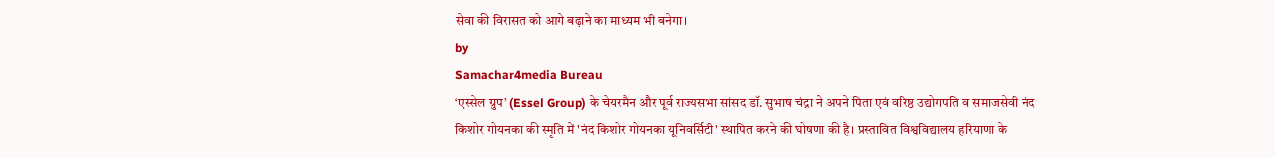सेवा की विरासत को आगे बढ़ाने का माध्यम भी बनेगा।
by
Samachar4media Bureau
‘एस्सेल ग्रुप’ (Essel Group) के चेयरमैन और पूर्व राज्यसभा सांसद डॉ. सुभाष चंद्रा ने अपने पिता एवं वरिष्ठ उद्योगपति व समाजसेवी नंद किशोर गोयनका की स्मृति में 'नंद किशोर गोयनका यूनिवर्सिटी' स्थापित करने की घोषणा की है। प्रस्तावित विश्वविद्यालय हरियाणा के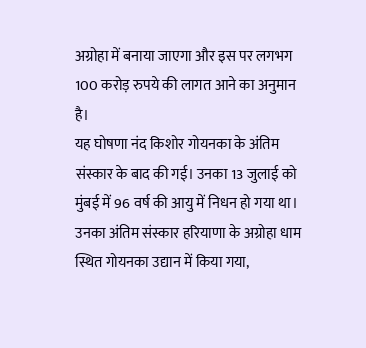अग्रोहा में बनाया जाएगा और इस पर लगभग 100 करोड़ रुपये की लागत आने का अनुमान है।
यह घोषणा नंद किशोर गोयनका के अंतिम संस्कार के बाद की गई। उनका 13 जुलाई को मुंबई में 96 वर्ष की आयु में निधन हो गया था। उनका अंतिम संस्कार हरियाणा के अग्रोहा धाम स्थित गोयनका उद्यान में किया गया,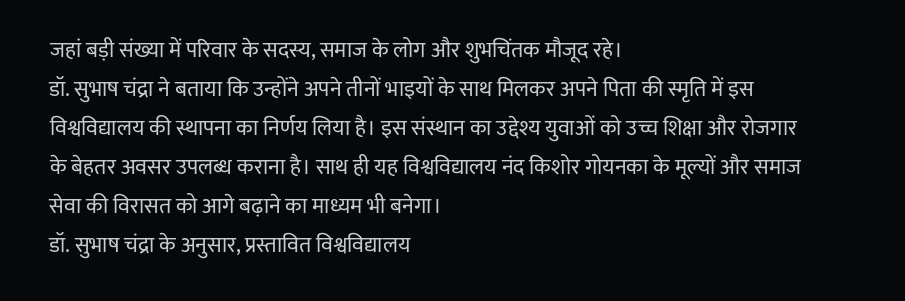जहां बड़ी संख्या में परिवार के सदस्य, समाज के लोग और शुभचिंतक मौजूद रहे।
डॉ. सुभाष चंद्रा ने बताया कि उन्होंने अपने तीनों भाइयों के साथ मिलकर अपने पिता की स्मृति में इस विश्वविद्यालय की स्थापना का निर्णय लिया है। इस संस्थान का उद्देश्य युवाओं को उच्च शिक्षा और रोजगार के बेहतर अवसर उपलब्ध कराना है। साथ ही यह विश्वविद्यालय नंद किशोर गोयनका के मूल्यों और समाज सेवा की विरासत को आगे बढ़ाने का माध्यम भी बनेगा।
डॉ. सुभाष चंद्रा के अनुसार, प्रस्तावित विश्वविद्यालय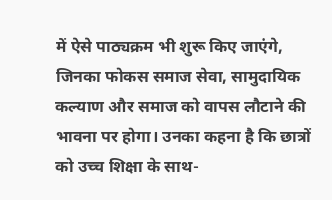में ऐसे पाठ्यक्रम भी शुरू किए जाएंगे, जिनका फोकस समाज सेवा, सामुदायिक कल्याण और समाज को वापस लौटाने की भावना पर होगा। उनका कहना है कि छात्रों को उच्च शिक्षा के साथ-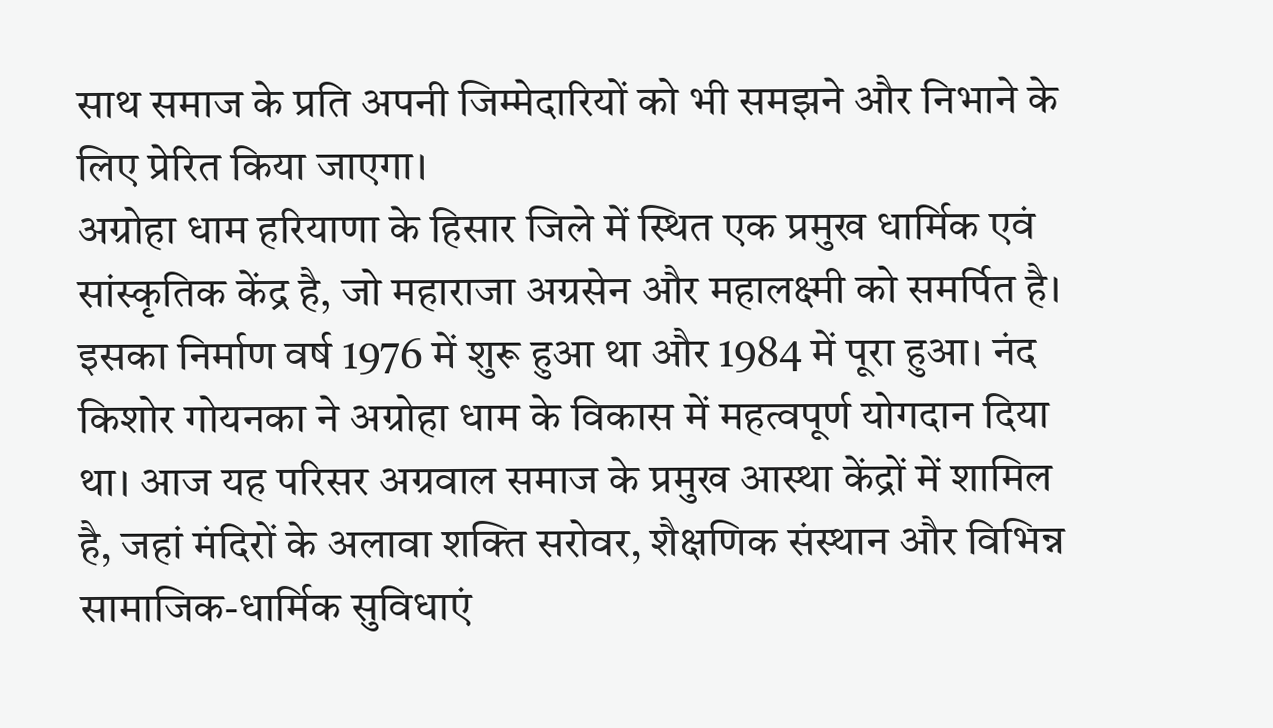साथ समाज के प्रति अपनी जिम्मेदारियों को भी समझने और निभाने के लिए प्रेरित किया जाएगा।
अग्रोहा धाम हरियाणा के हिसार जिले में स्थित एक प्रमुख धार्मिक एवं सांस्कृतिक केंद्र है, जो महाराजा अग्रसेन और महालक्ष्मी को समर्पित है। इसका निर्माण वर्ष 1976 में शुरू हुआ था और 1984 में पूरा हुआ। नंद किशोर गोयनका ने अग्रोहा धाम के विकास में महत्वपूर्ण योगदान दिया था। आज यह परिसर अग्रवाल समाज के प्रमुख आस्था केंद्रों में शामिल है, जहां मंदिरों के अलावा शक्ति सरोवर, शैक्षणिक संस्थान और विभिन्न सामाजिक-धार्मिक सुविधाएं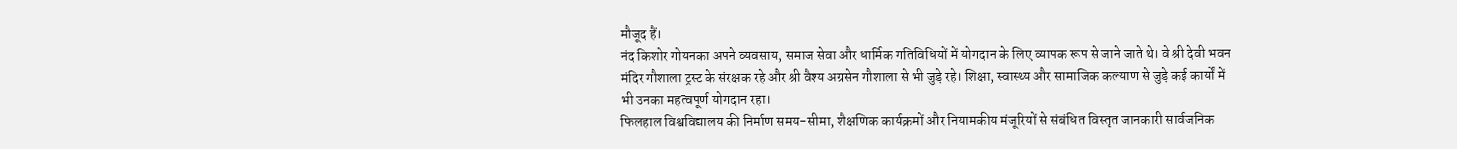मौजूद हैं।
नंद किशोर गोयनका अपने व्यवसाय, समाज सेवा और धार्मिक गतिविधियों में योगदान के लिए व्यापक रूप से जाने जाते थे। वे श्री देवी भवन मंदिर गौशाला ट्रस्ट के संरक्षक रहे और श्री वैश्य अग्रसेन गौशाला से भी जुड़े रहे। शिक्षा, स्वास्थ्य और सामाजिक कल्याण से जुड़े कई कार्यों में भी उनका महत्वपूर्ण योगदान रहा।
फिलहाल विश्वविद्यालय की निर्माण समय-सीमा, शैक्षणिक कार्यक्रमों और नियामकीय मंजूरियों से संबंधित विस्तृत जानकारी सार्वजनिक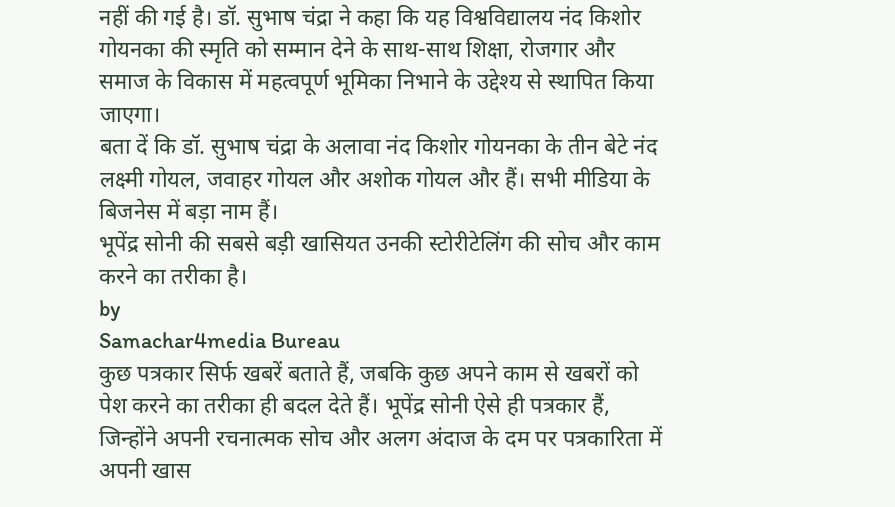नहीं की गई है। डॉ. सुभाष चंद्रा ने कहा कि यह विश्वविद्यालय नंद किशोर गोयनका की स्मृति को सम्मान देने के साथ-साथ शिक्षा, रोजगार और समाज के विकास में महत्वपूर्ण भूमिका निभाने के उद्देश्य से स्थापित किया जाएगा।
बता दें कि डॉ. सुभाष चंद्रा के अलावा नंद किशोर गोयनका के तीन बेटे नंद लक्ष्मी गोयल, जवाहर गोयल और अशोक गोयल और हैं। सभी मीडिया के बिजनेस में बड़ा नाम हैं।
भूपेंद्र सोनी की सबसे बड़ी खासियत उनकी स्टोरीटेलिंग की सोच और काम करने का तरीका है।
by
Samachar4media Bureau
कुछ पत्रकार सिर्फ खबरें बताते हैं, जबकि कुछ अपने काम से खबरों को पेश करने का तरीका ही बदल देते हैं। भूपेंद्र सोनी ऐसे ही पत्रकार हैं, जिन्होंने अपनी रचनात्मक सोच और अलग अंदाज के दम पर पत्रकारिता में अपनी खास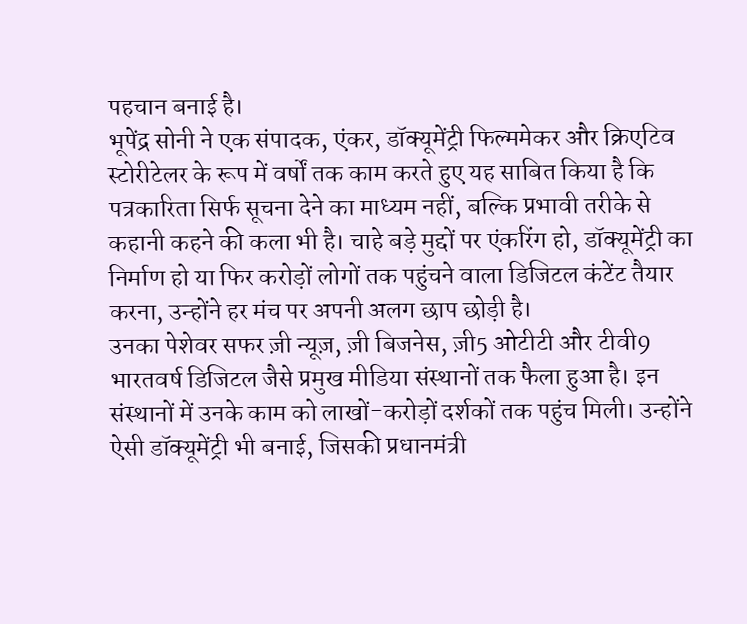पहचान बनाई है।
भूपेंद्र सोनी ने एक संपादक, एंकर, डॉक्यूमेंट्री फिल्ममेकर और क्रिएटिव स्टोरीटेलर के रूप में वर्षों तक काम करते हुए यह साबित किया है कि पत्रकारिता सिर्फ सूचना देने का माध्यम नहीं, बल्कि प्रभावी तरीके से कहानी कहने की कला भी है। चाहे बड़े मुद्दों पर एंकरिंग हो, डॉक्यूमेंट्री का निर्माण हो या फिर करोड़ों लोगों तक पहुंचने वाला डिजिटल कंटेंट तैयार करना, उन्होंने हर मंच पर अपनी अलग छाप छोड़ी है।
उनका पेशेवर सफर ज़ी न्यूज़, ज़ी बिजनेस, ज़ी5 ओटीटी और टीवी9 भारतवर्ष डिजिटल जैसे प्रमुख मीडिया संस्थानों तक फैला हुआ है। इन संस्थानों में उनके काम को लाखों-करोड़ों दर्शकों तक पहुंच मिली। उन्होंने ऐसी डॉक्यूमेंट्री भी बनाई, जिसकी प्रधानमंत्री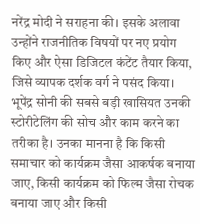नरेंद्र मोदी ने सराहना की। इसके अलावा उन्होंने राजनीतिक विषयों पर नए प्रयोग किए और ऐसा डिजिटल कंटेंट तैयार किया, जिसे व्यापक दर्शक वर्ग ने पसंद किया।
भूपेंद्र सोनी की सबसे बड़ी खासियत उनकी स्टोरीटेलिंग की सोच और काम करने का तरीका है। उनका मानना है कि किसी समाचार को कार्यक्रम जैसा आकर्षक बनाया जाए, किसी कार्यक्रम को फिल्म जैसा रोचक बनाया जाए और किसी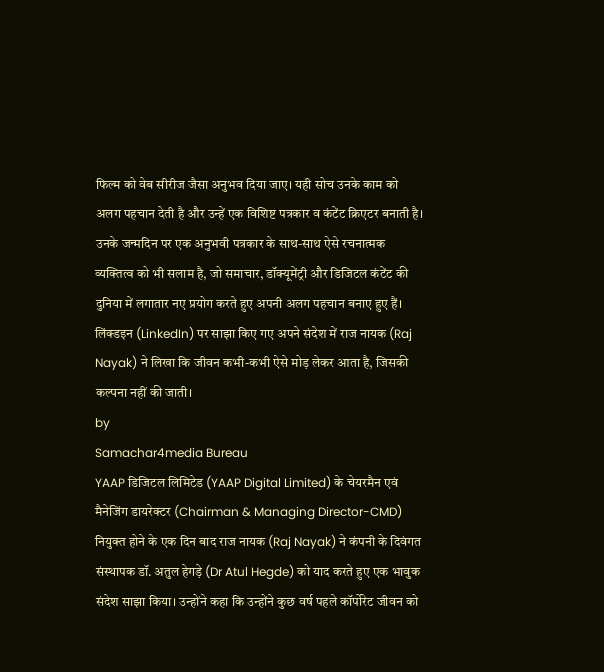फिल्म को वेब सीरीज जैसा अनुभव दिया जाए। यही सोच उनके काम को अलग पहचान देती है और उन्हें एक विशिष्ट पत्रकार व कंटेंट क्रिएटर बनाती है।
उनके जन्मदिन पर एक अनुभवी पत्रकार के साथ-साथ ऐसे रचनात्मक व्यक्तित्व को भी सलाम है, जो समाचार, डॉक्यूमेंट्री और डिजिटल कंटेंट की दुनिया में लगातार नए प्रयोग करते हुए अपनी अलग पहचान बनाए हुए हैं।
लिंक्डइन (LinkedIn) पर साझा किए गए अपने संदेश में राज नायक (Raj Nayak) ने लिखा कि जीवन कभी-कभी ऐसे मोड़ लेकर आता है, जिसकी कल्पना नहीं की जाती।
by
Samachar4media Bureau
YAAP डिजिटल लिमिटेड (YAAP Digital Limited) के चेयरमैन एवं मैनेजिंग डायरेक्टर (Chairman & Managing Director-CMD) नियुक्त होने के एक दिन बाद राज नायक (Raj Nayak) ने कंपनी के दिवंगत संस्थापक डॉ. अतुल हेगड़े (Dr Atul Hegde) को याद करते हुए एक भावुक संदेश साझा किया। उन्होंने कहा कि उन्होंने कुछ वर्ष पहले कॉर्पोरेट जीवन को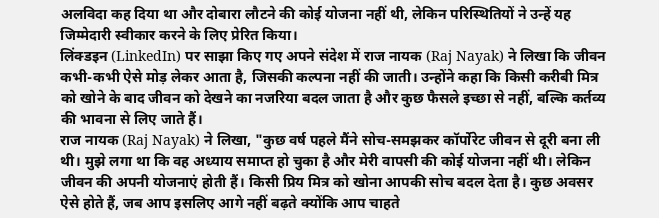अलविदा कह दिया था और दोबारा लौटने की कोई योजना नहीं थी, लेकिन परिस्थितियों ने उन्हें यह जिम्मेदारी स्वीकार करने के लिए प्रेरित किया।
लिंक्डइन (LinkedIn) पर साझा किए गए अपने संदेश में राज नायक (Raj Nayak) ने लिखा कि जीवन कभी-कभी ऐसे मोड़ लेकर आता है, जिसकी कल्पना नहीं की जाती। उन्होंने कहा कि किसी करीबी मित्र को खोने के बाद जीवन को देखने का नजरिया बदल जाता है और कुछ फैसले इच्छा से नहीं, बल्कि कर्तव्य की भावना से लिए जाते हैं।
राज नायक (Raj Nayak) ने लिखा, "कुछ वर्ष पहले मैंने सोच-समझकर कॉर्पोरेट जीवन से दूरी बना ली थी। मुझे लगा था कि वह अध्याय समाप्त हो चुका है और मेरी वापसी की कोई योजना नहीं थी। लेकिन जीवन की अपनी योजनाएं होती हैं। किसी प्रिय मित्र को खोना आपकी सोच बदल देता है। कुछ अवसर ऐसे होते हैं, जब आप इसलिए आगे नहीं बढ़ते क्योंकि आप चाहते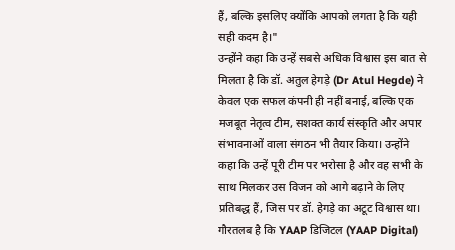हैं, बल्कि इसलिए क्योंकि आपको लगता है कि यही सही कदम है।"
उन्होंने कहा कि उन्हें सबसे अधिक विश्वास इस बात से मिलता है कि डॉ. अतुल हेगड़े (Dr Atul Hegde) ने केवल एक सफल कंपनी ही नहीं बनाई, बल्कि एक मजबूत नेतृत्व टीम, सशक्त कार्य संस्कृति और अपार संभावनाओं वाला संगठन भी तैयार किया। उन्होंने कहा कि उन्हें पूरी टीम पर भरोसा है और वह सभी के साथ मिलकर उस विजन को आगे बढ़ाने के लिए प्रतिबद्ध हैं, जिस पर डॉ. हेगड़े का अटूट विश्वास था।
गौरतलब है कि YAAP डिजिटल (YAAP Digital)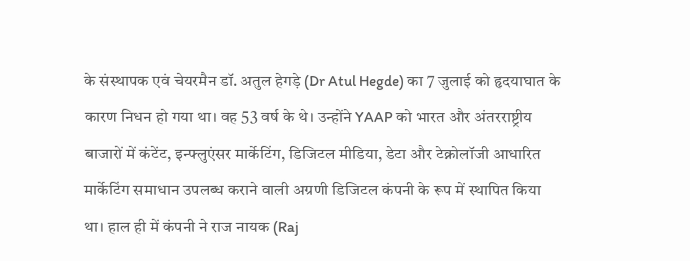के संस्थापक एवं चेयरमैन डॉ. अतुल हेगड़े (Dr Atul Hegde) का 7 जुलाई को हृदयाघात के कारण निधन हो गया था। वह 53 वर्ष के थे। उन्होंने YAAP को भारत और अंतरराष्ट्रीय बाजारों में कंटेंट, इन्फ्लुएंसर मार्केटिंग, डिजिटल मीडिया, डेटा और टेक्नोलॉजी आधारित मार्केटिंग समाधान उपलब्ध कराने वाली अग्रणी डिजिटल कंपनी के रूप में स्थापित किया था। हाल ही में कंपनी ने राज नायक (Raj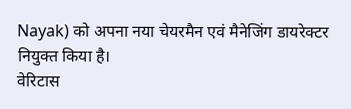Nayak) को अपना नया चेयरमैन एवं मैनेजिंग डायरेक्टर नियुक्त किया है।
वेरिटास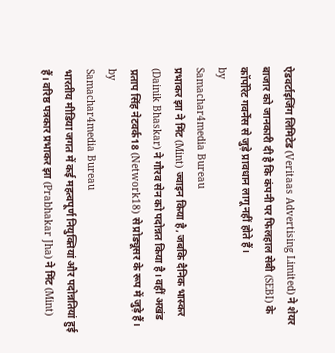ऐडवर्टाइजिंग लिमिटेड (Veritaas Advertising Limited) ने शेयर बाजार को जानकारी दी है कि कंपनी पर फिलहाल सेबी (SEBI) के कॉर्पोरेट गवर्नेंस से जुड़े प्रावधान लागू नहीं होते हैं।
by
Samachar4media Bureau
प्रभाकर झा ने मिंट (Mint) ज्वाइन किया है, जबकि दैनिक भास्कर (Dainik Bhaskar) ने गौरव सेन को पदोन्नत किया है। वहीं अखंड प्रताप सिंह नेटवर्क18 (Network18) से प्रोड्यूसर के रूप में जुड़े हैं।
by
Samachar4media Bureau
भारतीय मीडिया जगत में कई महत्वपूर्ण नियुक्तियां और पदोन्नतियां हुई हैं। वरिष्ठ पत्रकार प्रभाकर झा (Prabhakar Jha) ने मिंट (Mint)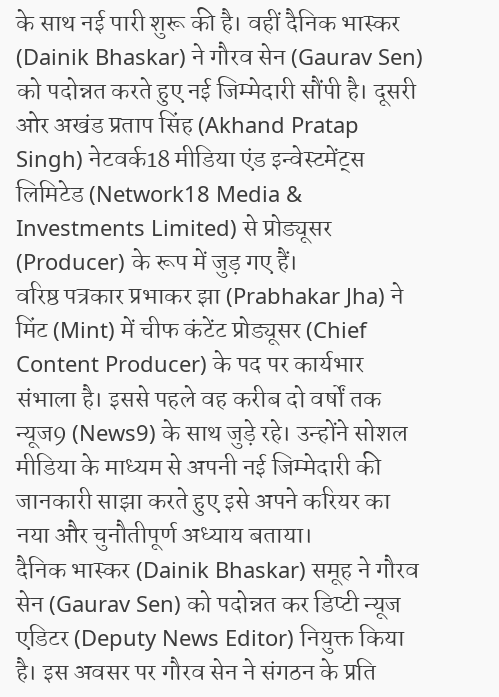के साथ नई पारी शुरू की है। वहीं दैनिक भास्कर (Dainik Bhaskar) ने गौरव सेन (Gaurav Sen) को पदोन्नत करते हुए नई जिम्मेदारी सौंपी है। दूसरी ओर अखंड प्रताप सिंह (Akhand Pratap Singh) नेटवर्क18 मीडिया एंड इन्वेस्टमेंट्स लिमिटेड (Network18 Media & Investments Limited) से प्रोड्यूसर (Producer) के रूप में जुड़ गए हैं।
वरिष्ठ पत्रकार प्रभाकर झा (Prabhakar Jha) ने मिंट (Mint) में चीफ कंटेंट प्रोड्यूसर (Chief Content Producer) के पद पर कार्यभार संभाला है। इससे पहले वह करीब दो वर्षों तक न्यूज9 (News9) के साथ जुड़े रहे। उन्होंने सोशल मीडिया के माध्यम से अपनी नई जिम्मेदारी की जानकारी साझा करते हुए इसे अपने करियर का नया और चुनौतीपूर्ण अध्याय बताया।
दैनिक भास्कर (Dainik Bhaskar) समूह ने गौरव सेन (Gaurav Sen) को पदोन्नत कर डिप्टी न्यूज एडिटर (Deputy News Editor) नियुक्त किया है। इस अवसर पर गौरव सेन ने संगठन के प्रति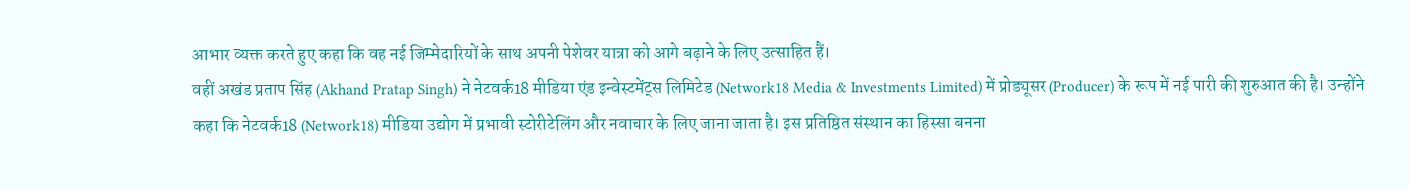आभार व्यक्त करते हुए कहा कि वह नई जिम्मेदारियों के साथ अपनी पेशेवर यात्रा को आगे बढ़ाने के लिए उत्साहित हैं।
वहीं अखंड प्रताप सिंह (Akhand Pratap Singh) ने नेटवर्क18 मीडिया एंड इन्वेस्टमेंट्स लिमिटेड (Network18 Media & Investments Limited) में प्रोड्यूसर (Producer) के रूप में नई पारी की शुरुआत की है। उन्होंने कहा कि नेटवर्क18 (Network18) मीडिया उद्योग में प्रभावी स्टोरीटेलिंग और नवाचार के लिए जाना जाता है। इस प्रतिष्ठित संस्थान का हिस्सा बनना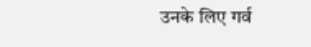उनके लिए गर्व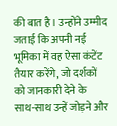की बात है। उन्होंने उम्मीद जताई कि अपनी नई भूमिका में वह ऐसा कंटेंट तैयार करेंगे, जो दर्शकों को जानकारी देने के साथ-साथ उन्हें जोड़ने और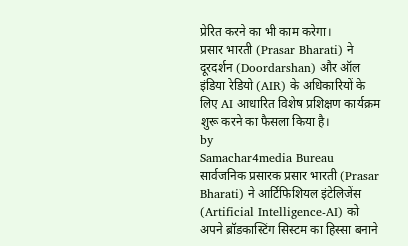प्रेरित करने का भी काम करेगा।
प्रसार भारती (Prasar Bharati) ने दूरदर्शन (Doordarshan) और ऑल इंडिया रेडियो (AIR) के अधिकारियों के लिए AI आधारित विशेष प्रशिक्षण कार्यक्रम शुरू करने का फैसला किया है।
by
Samachar4media Bureau
सार्वजनिक प्रसारक प्रसार भारती (Prasar Bharati) ने आर्टिफिशियल इंटेलिजेंस (Artificial Intelligence-AI) को अपने ब्रॉडकास्टिंग सिस्टम का हिस्सा बनाने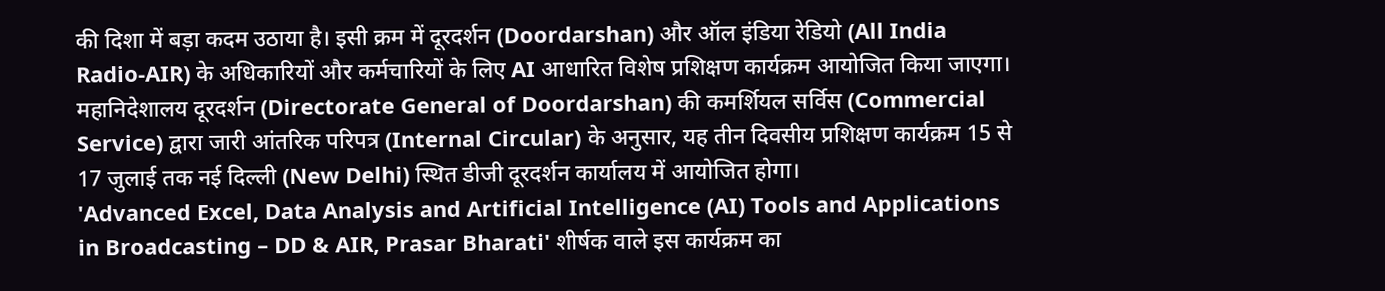की दिशा में बड़ा कदम उठाया है। इसी क्रम में दूरदर्शन (Doordarshan) और ऑल इंडिया रेडियो (All India Radio-AIR) के अधिकारियों और कर्मचारियों के लिए AI आधारित विशेष प्रशिक्षण कार्यक्रम आयोजित किया जाएगा।
महानिदेशालय दूरदर्शन (Directorate General of Doordarshan) की कमर्शियल सर्विस (Commercial Service) द्वारा जारी आंतरिक परिपत्र (Internal Circular) के अनुसार, यह तीन दिवसीय प्रशिक्षण कार्यक्रम 15 से 17 जुलाई तक नई दिल्ली (New Delhi) स्थित डीजी दूरदर्शन कार्यालय में आयोजित होगा।
'Advanced Excel, Data Analysis and Artificial Intelligence (AI) Tools and Applications in Broadcasting – DD & AIR, Prasar Bharati' शीर्षक वाले इस कार्यक्रम का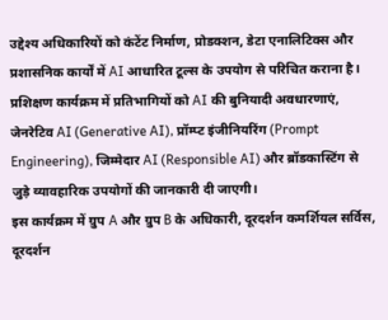उद्देश्य अधिकारियों को कंटेंट निर्माण, प्रोडक्शन, डेटा एनालिटिक्स और प्रशासनिक कार्यों में AI आधारित टूल्स के उपयोग से परिचित कराना है।
प्रशिक्षण कार्यक्रम में प्रतिभागियों को AI की बुनियादी अवधारणाएं, जेनरेटिव AI (Generative AI), प्रॉम्प्ट इंजीनियरिंग (Prompt Engineering), जिम्मेदार AI (Responsible AI) और ब्रॉडकास्टिंग से जुड़े व्यावहारिक उपयोगों की जानकारी दी जाएगी।
इस कार्यक्रम में ग्रुप A और ग्रुप B के अधिकारी, दूरदर्शन कमर्शियल सर्विस, दूरदर्शन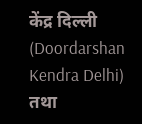केंद्र दिल्ली (Doordarshan Kendra Delhi) तथा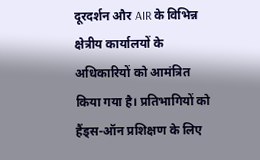दूरदर्शन और AIR के विभिन्न क्षेत्रीय कार्यालयों के अधिकारियों को आमंत्रित किया गया है। प्रतिभागियों को हैंड्स-ऑन प्रशिक्षण के लिए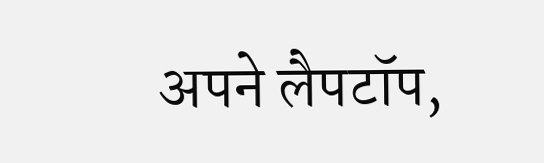अपने लैपटॉप,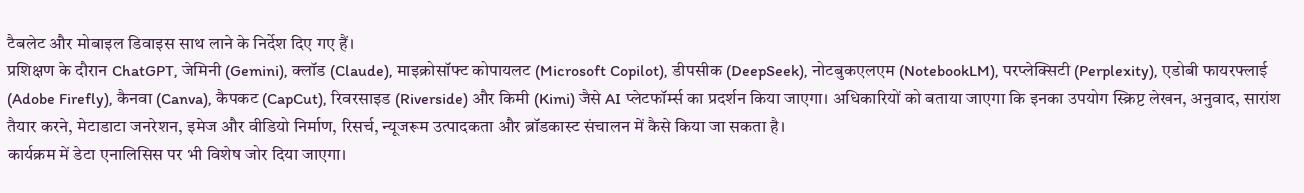टैबलेट और मोबाइल डिवाइस साथ लाने के निर्देश दिए गए हैं।
प्रशिक्षण के दौरान ChatGPT, जेमिनी (Gemini), क्लॉड (Claude), माइक्रोसॉफ्ट कोपायलट (Microsoft Copilot), डीपसीक (DeepSeek), नोटबुकएलएम (NotebookLM), परप्लेक्सिटी (Perplexity), एडोबी फायरफ्लाई (Adobe Firefly), कैनवा (Canva), कैपकट (CapCut), रिवरसाइड (Riverside) और किमी (Kimi) जैसे AI प्लेटफॉर्म्स का प्रदर्शन किया जाएगा। अधिकारियों को बताया जाएगा कि इनका उपयोग स्क्रिप्ट लेखन, अनुवाद, सारांश तैयार करने, मेटाडाटा जनरेशन, इमेज और वीडियो निर्माण, रिसर्च, न्यूजरूम उत्पादकता और ब्रॉडकास्ट संचालन में कैसे किया जा सकता है।
कार्यक्रम में डेटा एनालिसिस पर भी विशेष जोर दिया जाएगा।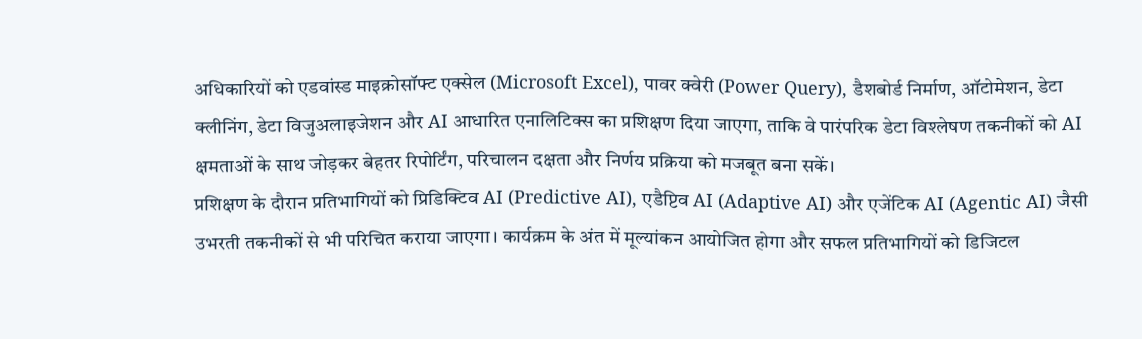अधिकारियों को एडवांस्ड माइक्रोसॉफ्ट एक्सेल (Microsoft Excel), पावर क्वेरी (Power Query), डैशबोर्ड निर्माण, ऑटोमेशन, डेटा क्लीनिंग, डेटा विजुअलाइजेशन और AI आधारित एनालिटिक्स का प्रशिक्षण दिया जाएगा, ताकि वे पारंपरिक डेटा विश्लेषण तकनीकों को AI क्षमताओं के साथ जोड़कर बेहतर रिपोर्टिंग, परिचालन दक्षता और निर्णय प्रक्रिया को मजबूत बना सकें।
प्रशिक्षण के दौरान प्रतिभागियों को प्रिडिक्टिव AI (Predictive AI), एडैप्टिव AI (Adaptive AI) और एजेंटिक AI (Agentic AI) जैसी उभरती तकनीकों से भी परिचित कराया जाएगा। कार्यक्रम के अंत में मूल्यांकन आयोजित होगा और सफल प्रतिभागियों को डिजिटल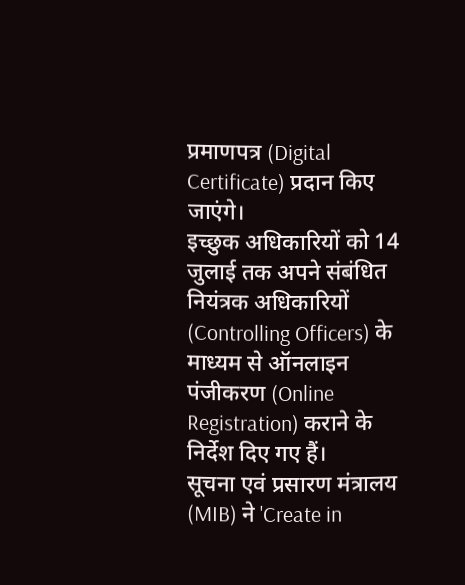प्रमाणपत्र (Digital Certificate) प्रदान किए जाएंगे।
इच्छुक अधिकारियों को 14 जुलाई तक अपने संबंधित नियंत्रक अधिकारियों (Controlling Officers) के माध्यम से ऑनलाइन पंजीकरण (Online Registration) कराने के निर्देश दिए गए हैं।
सूचना एवं प्रसारण मंत्रालय (MIB) ने 'Create in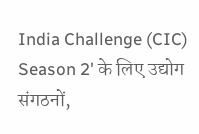India Challenge (CIC) Season 2' के लिए उद्योग संगठनों,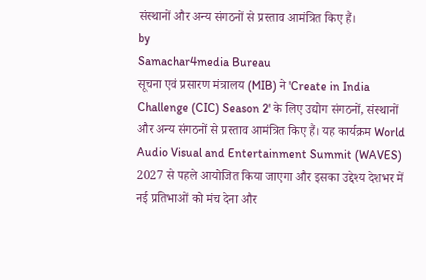संस्थानों और अन्य संगठनों से प्रस्ताव आमंत्रित किए हैं।
by
Samachar4media Bureau
सूचना एवं प्रसारण मंत्रालय (MIB) ने 'Create in India Challenge (CIC) Season 2' के लिए उद्योग संगठनों, संस्थानों और अन्य संगठनों से प्रस्ताव आमंत्रित किए हैं। यह कार्यक्रम World Audio Visual and Entertainment Summit (WAVES) 2027 से पहले आयोजित किया जाएगा और इसका उद्देश्य देशभर में नई प्रतिभाओं को मंच देना और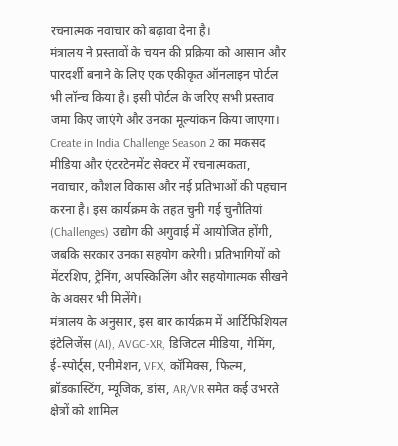रचनात्मक नवाचार को बढ़ावा देना है।
मंत्रालय ने प्रस्तावों के चयन की प्रक्रिया को आसान और पारदर्शी बनाने के लिए एक एकीकृत ऑनलाइन पोर्टल भी लॉन्च किया है। इसी पोर्टल के जरिए सभी प्रस्ताव जमा किए जाएंगे और उनका मूल्यांकन किया जाएगा।
Create in India Challenge Season 2 का मकसद मीडिया और एंटरटेनमेंट सेक्टर में रचनात्मकता, नवाचार, कौशल विकास और नई प्रतिभाओं की पहचान करना है। इस कार्यक्रम के तहत चुनी गई चुनौतियां (Challenges) उद्योग की अगुवाई में आयोजित होंगी, जबकि सरकार उनका सहयोग करेगी। प्रतिभागियों को मेंटरशिप, ट्रेनिंग, अपस्किलिंग और सहयोगात्मक सीखने के अवसर भी मिलेंगे।
मंत्रालय के अनुसार, इस बार कार्यक्रम में आर्टिफिशियल इंटेलिजेंस (AI), AVGC-XR, डिजिटल मीडिया, गेमिंग, ई-स्पोर्ट्स, एनीमेशन, VFX, कॉमिक्स, फिल्म, ब्रॉडकास्टिंग, म्यूजिक, डांस, AR/VR समेत कई उभरते क्षेत्रों को शामिल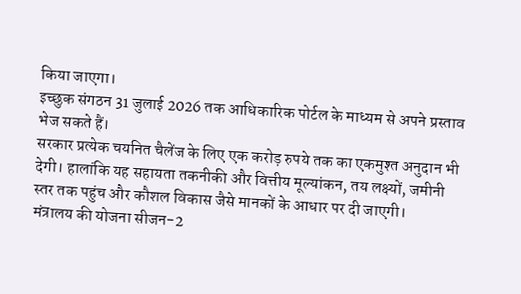किया जाएगा।
इच्छुक संगठन 31 जुलाई 2026 तक आधिकारिक पोर्टल के माध्यम से अपने प्रस्ताव भेज सकते हैं।
सरकार प्रत्येक चयनित चैलेंज के लिए एक करोड़ रुपये तक का एकमुश्त अनुदान भी देगी। हालांकि यह सहायता तकनीकी और वित्तीय मूल्यांकन, तय लक्ष्यों, जमीनी स्तर तक पहुंच और कौशल विकास जैसे मानकों के आधार पर दी जाएगी।
मंत्रालय की योजना सीजन-2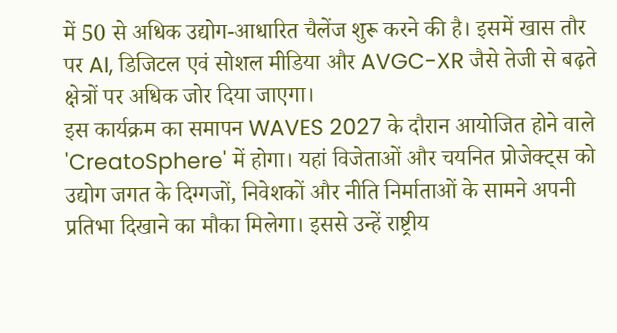में 50 से अधिक उद्योग-आधारित चैलेंज शुरू करने की है। इसमें खास तौर पर AI, डिजिटल एवं सोशल मीडिया और AVGC-XR जैसे तेजी से बढ़ते क्षेत्रों पर अधिक जोर दिया जाएगा।
इस कार्यक्रम का समापन WAVES 2027 के दौरान आयोजित होने वाले 'CreatoSphere' में होगा। यहां विजेताओं और चयनित प्रोजेक्ट्स को उद्योग जगत के दिग्गजों, निवेशकों और नीति निर्माताओं के सामने अपनी प्रतिभा दिखाने का मौका मिलेगा। इससे उन्हें राष्ट्रीय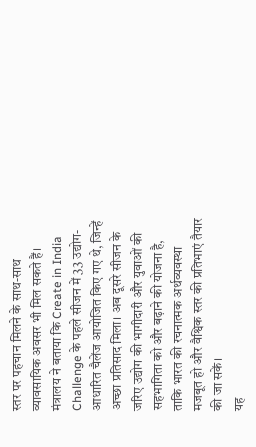स्तर पर पहचान मिलने के साथ-साथ व्यावसायिक अवसर भी मिल सकते हैं।
मंत्रालय ने बताया कि Create in India Challenge के पहले सीजन में 33 उद्योग-आधारित चैलेंज आयोजित किए गए थे, जिन्हें अच्छा प्रतिसाद मिला। अब दूसरे सीजन के जरिए उद्योग की भागीदारी और युवाओं की सहभागिता को और बढ़ाने की योजना है, ताकि भारत की रचनात्मक अर्थव्यवस्था मजबूत हो और वैश्विक स्तर की प्रतिभाएं तैयार की जा सकें।
यह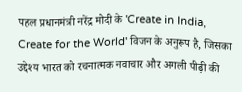पहल प्रधानमंत्री नरेंद्र मोदी के 'Create in India, Create for the World' विजन के अनुरूप है, जिसका उद्देश्य भारत को रचनात्मक नवाचार और अगली पीढ़ी की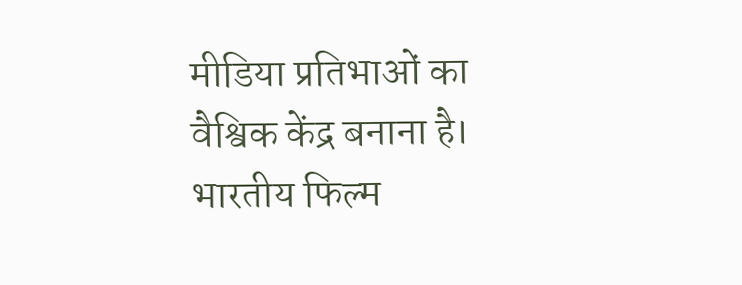मीडिया प्रतिभाओं का वैश्विक केंद्र बनाना है।
भारतीय फिल्म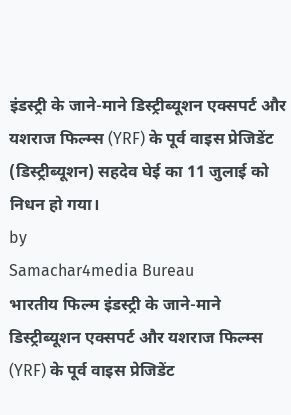इंडस्ट्री के जाने-माने डिस्ट्रीब्यूशन एक्सपर्ट और यशराज फिल्म्स (YRF) के पूर्व वाइस प्रेजिडेंट (डिस्ट्रीब्यूशन) सहदेव घेई का 11 जुलाई को निधन हो गया।
by
Samachar4media Bureau
भारतीय फिल्म इंडस्ट्री के जाने-माने डिस्ट्रीब्यूशन एक्सपर्ट और यशराज फिल्म्स (YRF) के पूर्व वाइस प्रेजिडेंट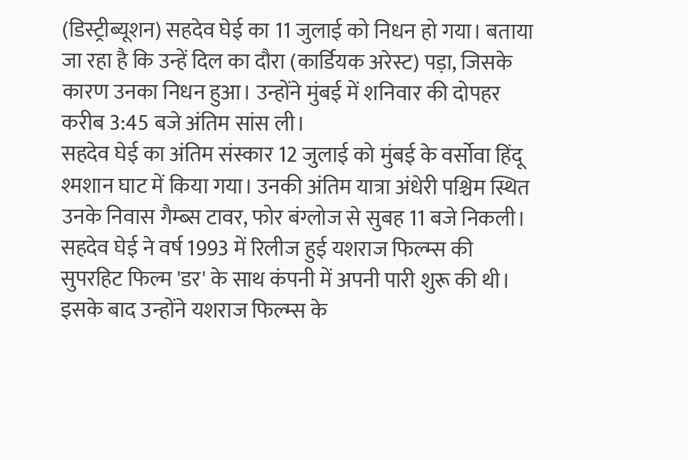(डिस्ट्रीब्यूशन) सहदेव घेई का 11 जुलाई को निधन हो गया। बताया जा रहा है कि उन्हें दिल का दौरा (कार्डियक अरेस्ट) पड़ा, जिसके कारण उनका निधन हुआ। उन्होंने मुंबई में शनिवार की दोपहर करीब 3:45 बजे अंतिम सांस ली।
सहदेव घेई का अंतिम संस्कार 12 जुलाई को मुंबई के वर्सोवा हिंदू श्मशान घाट में किया गया। उनकी अंतिम यात्रा अंधेरी पश्चिम स्थित उनके निवास गैम्ब्स टावर, फोर बंग्लोज से सुबह 11 बजे निकली।
सहदेव घेई ने वर्ष 1993 में रिलीज हुई यशराज फिल्म्स की सुपरहिट फिल्म 'डर' के साथ कंपनी में अपनी पारी शुरू की थी। इसके बाद उन्होंने यशराज फिल्म्स के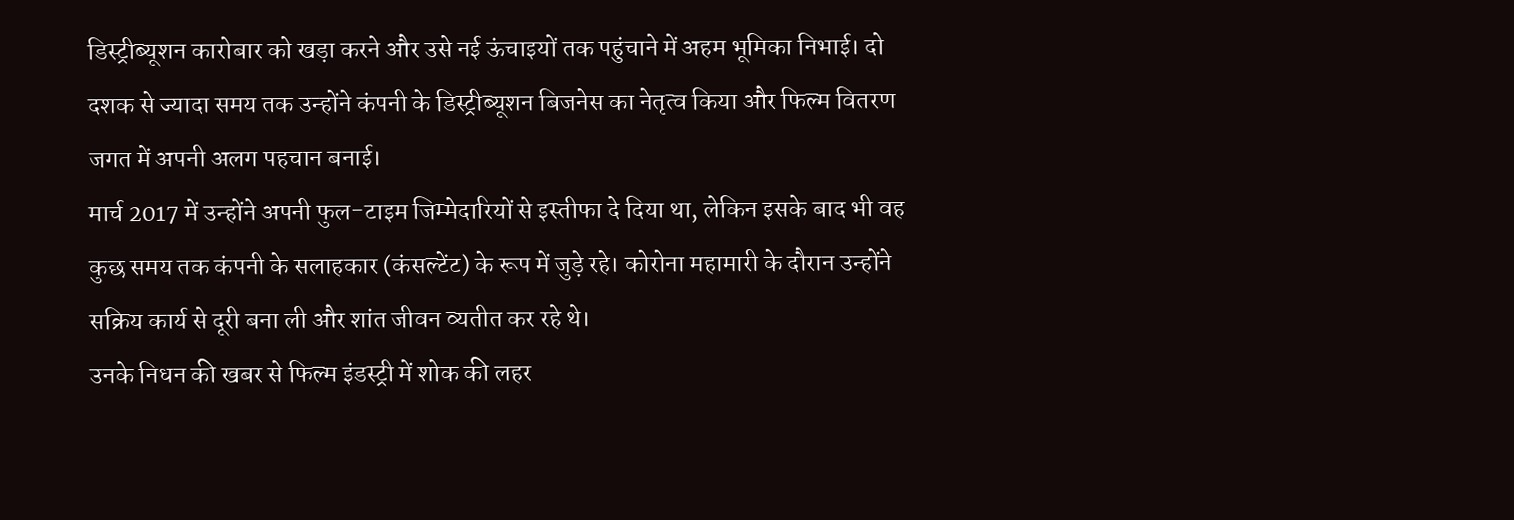डिस्ट्रीब्यूशन कारोबार को खड़ा करने और उसे नई ऊंचाइयों तक पहुंचाने में अहम भूमिका निभाई। दो दशक से ज्यादा समय तक उन्होंने कंपनी के डिस्ट्रीब्यूशन बिजनेस का नेतृत्व किया और फिल्म वितरण जगत में अपनी अलग पहचान बनाई।
मार्च 2017 में उन्होंने अपनी फुल-टाइम जिम्मेदारियों से इस्तीफा दे दिया था, लेकिन इसके बाद भी वह कुछ समय तक कंपनी के सलाहकार (कंसल्टेंट) के रूप में जुड़े रहे। कोरोना महामारी के दौरान उन्होंने सक्रिय कार्य से दूरी बना ली और शांत जीवन व्यतीत कर रहे थे।
उनके निधन की खबर से फिल्म इंडस्ट्री में शोक की लहर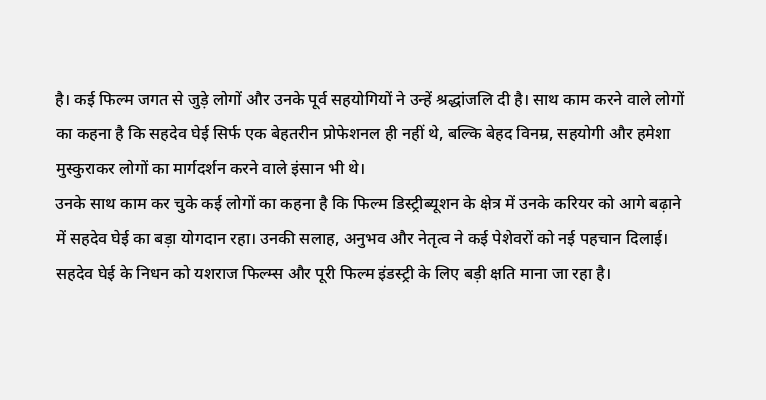है। कई फिल्म जगत से जुड़े लोगों और उनके पूर्व सहयोगियों ने उन्हें श्रद्धांजलि दी है। साथ काम करने वाले लोगों का कहना है कि सहदेव घेई सिर्फ एक बेहतरीन प्रोफेशनल ही नहीं थे, बल्कि बेहद विनम्र, सहयोगी और हमेशा मुस्कुराकर लोगों का मार्गदर्शन करने वाले इंसान भी थे।
उनके साथ काम कर चुके कई लोगों का कहना है कि फिल्म डिस्ट्रीब्यूशन के क्षेत्र में उनके करियर को आगे बढ़ाने में सहदेव घेई का बड़ा योगदान रहा। उनकी सलाह, अनुभव और नेतृत्व ने कई पेशेवरों को नई पहचान दिलाई।
सहदेव घेई के निधन को यशराज फिल्म्स और पूरी फिल्म इंडस्ट्री के लिए बड़ी क्षति माना जा रहा है।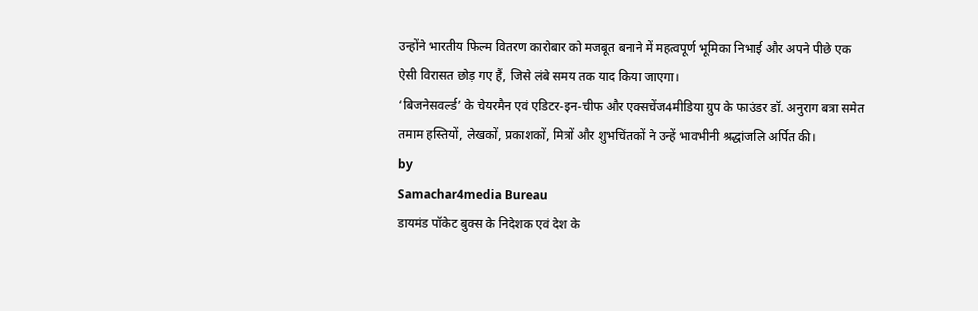उन्होंने भारतीय फिल्म वितरण कारोबार को मजबूत बनाने में महत्वपूर्ण भूमिका निभाई और अपने पीछे एक ऐसी विरासत छोड़ गए हैं, जिसे लंबे समय तक याद किया जाएगा।
‘बिजनेसवर्ल्ड’ के चेयरमैन एवं एडिटर-इन-चीफ और एक्सचेंज4मीडिया ग्रुप के फाउंडर डॉ. अनुराग बत्रा समेत तमाम हस्तियों, लेखकों, प्रकाशकों, मित्रों और शुभचिंतकों ने उन्हें भावभीनी श्रद्धांजलि अर्पित की।
by
Samachar4media Bureau
डायमंड पॉकेट बुक्स के निदेशक एवं देश के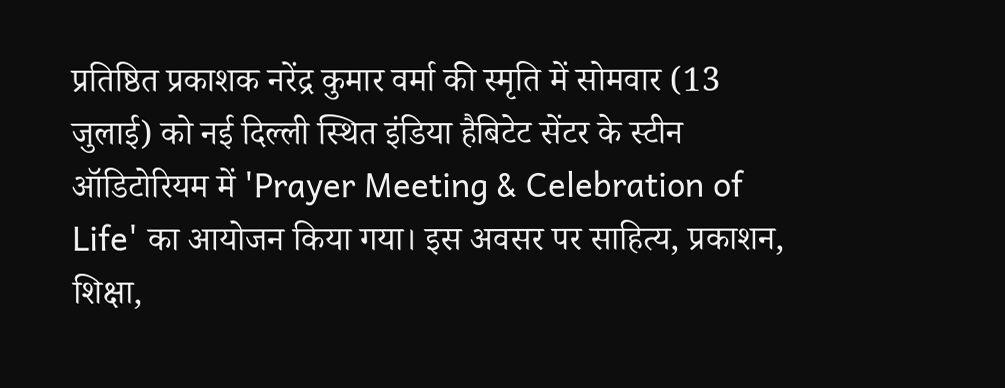प्रतिष्ठित प्रकाशक नरेंद्र कुमार वर्मा की स्मृति में सोमवार (13 जुलाई) को नई दिल्ली स्थित इंडिया हैबिटेट सेंटर के स्टीन ऑडिटोरियम में 'Prayer Meeting & Celebration of Life' का आयोजन किया गया। इस अवसर पर साहित्य, प्रकाशन, शिक्षा,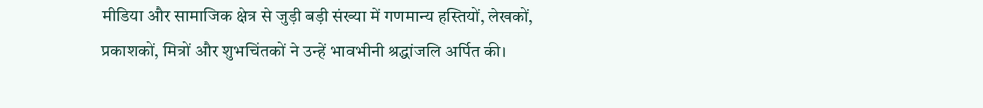मीडिया और सामाजिक क्षेत्र से जुड़ी बड़ी संख्या में गणमान्य हस्तियों, लेखकों, प्रकाशकों, मित्रों और शुभचिंतकों ने उन्हें भावभीनी श्रद्धांजलि अर्पित की।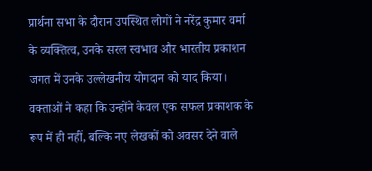प्रार्थना सभा के दौरान उपस्थित लोगों ने नरेंद्र कुमार वर्मा के व्यक्तित्व, उनके सरल स्वभाव और भारतीय प्रकाशन जगत में उनके उल्लेखनीय योगदान को याद किया। वक्ताओं ने कहा कि उन्होंने केवल एक सफल प्रकाशक के रूप में ही नहीं, बल्कि नए लेखकों को अवसर देने वाले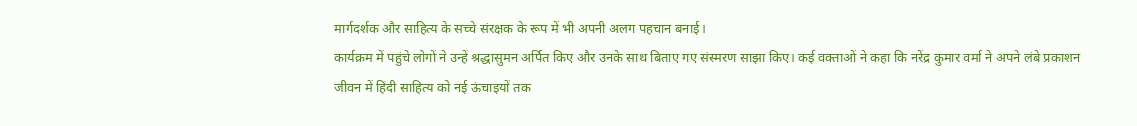मार्गदर्शक और साहित्य के सच्चे संरक्षक के रूप में भी अपनी अलग पहचान बनाई।
कार्यक्रम में पहुंचे लोगों ने उन्हें श्रद्धासुमन अर्पित किए और उनके साथ बिताए गए संस्मरण साझा किए। कई वक्ताओं ने कहा कि नरेंद्र कुमार वर्मा ने अपने लंबे प्रकाशन जीवन में हिंदी साहित्य को नई ऊंचाइयों तक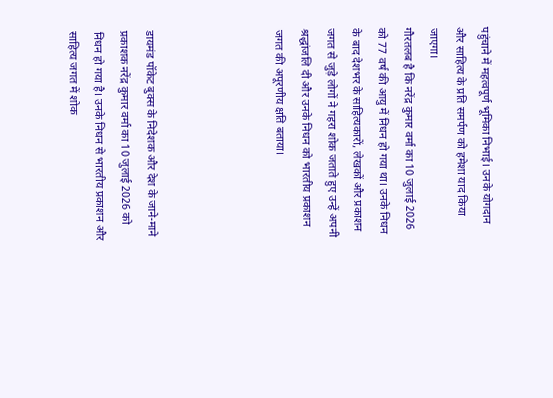पहुंचाने में महत्वपूर्ण भूमिका निभाई। उनके योगदान और साहित्य के प्रति समर्पण को हमेशा याद किया जाएगा।
गौरतलब है कि नरेंद्र कुमार वर्मा का 10 जुलाई 2026 को 77 वर्ष की आयु में निधन हो गया था। उनके निधन के बाद देशभर के साहित्यकारों, लेखकों और प्रकाशन जगत से जुड़े लोगों ने गहरा शोक जताते हुए उन्हें अपनी श्रद्धांजलि दी और उनके निधन को भारतीय प्रकाशन जगत की अपूरणीय क्षति बताया।




डायमंड पॉकेट बुक्स के निदेशक और देश के जाने-माने प्रकाशक नरेंद्र कुमार वर्मा का 10 जुलाई 2026 को निधन हो गया है। उनके निधन से भारतीय प्रकाशन और साहित्य जगत में शोक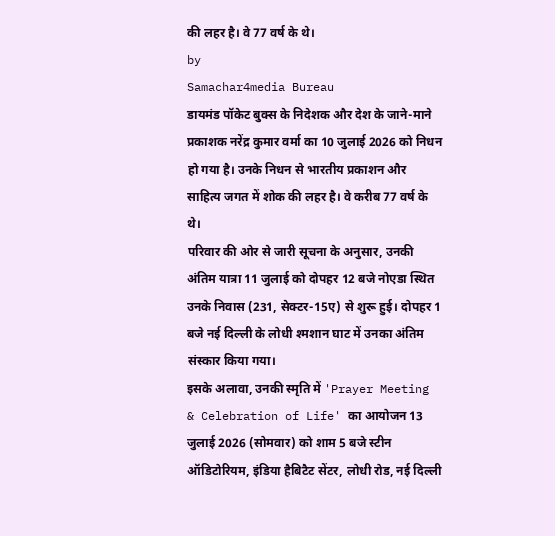की लहर है। वे 77 वर्ष के थे।
by
Samachar4media Bureau
डायमंड पॉकेट बुक्स के निदेशक और देश के जाने-माने प्रकाशक नरेंद्र कुमार वर्मा का 10 जुलाई 2026 को निधन हो गया है। उनके निधन से भारतीय प्रकाशन और साहित्य जगत में शोक की लहर है। वे करीब 77 वर्ष के थे।
परिवार की ओर से जारी सूचना के अनुसार, उनकी अंतिम यात्रा 11 जुलाई को दोपहर 12 बजे नोएडा स्थित उनके निवास (231, सेक्टर-15ए) से शुरू हुई। दोपहर 1 बजे नई दिल्ली के लोधी श्मशान घाट में उनका अंतिम संस्कार किया गया।
इसके अलावा, उनकी स्मृति में 'Prayer Meeting & Celebration of Life' का आयोजन 13 जुलाई 2026 (सोमवार) को शाम 5 बजे स्टीन ऑडिटोरियम, इंडिया हैबिटैट सेंटर, लोधी रोड, नई दिल्ली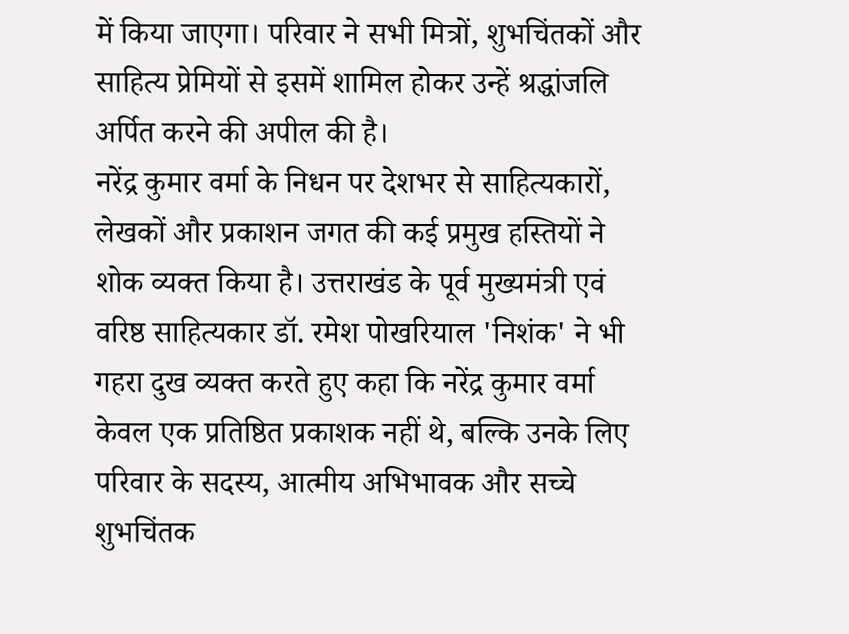में किया जाएगा। परिवार ने सभी मित्रों, शुभचिंतकों और साहित्य प्रेमियों से इसमें शामिल होकर उन्हें श्रद्धांजलि अर्पित करने की अपील की है।
नरेंद्र कुमार वर्मा के निधन पर देशभर से साहित्यकारों, लेखकों और प्रकाशन जगत की कई प्रमुख हस्तियों ने शोक व्यक्त किया है। उत्तराखंड के पूर्व मुख्यमंत्री एवं वरिष्ठ साहित्यकार डॉ. रमेश पोखरियाल 'निशंक' ने भी गहरा दुख व्यक्त करते हुए कहा कि नरेंद्र कुमार वर्मा केवल एक प्रतिष्ठित प्रकाशक नहीं थे, बल्कि उनके लिए परिवार के सदस्य, आत्मीय अभिभावक और सच्चे शुभचिंतक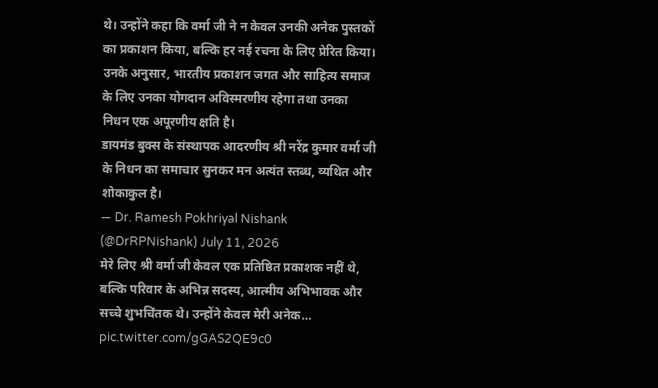थे। उन्होंने कहा कि वर्मा जी ने न केवल उनकी अनेक पुस्तकों का प्रकाशन किया, बल्कि हर नई रचना के लिए प्रेरित किया। उनके अनुसार, भारतीय प्रकाशन जगत और साहित्य समाज के लिए उनका योगदान अविस्मरणीय रहेगा तथा उनका निधन एक अपूरणीय क्षति है।
डायमंड बुक्स के संस्थापक आदरणीय श्री नरेंद्र कुमार वर्मा जी के निधन का समाचार सुनकर मन अत्यंत स्तब्ध, व्यथित और शोकाकुल है।
— Dr. Ramesh Pokhriyal Nishank (@DrRPNishank) July 11, 2026
मेरे लिए श्री वर्मा जी केवल एक प्रतिष्ठित प्रकाशक नहीं थे, बल्कि परिवार के अभिन्न सदस्य, आत्मीय अभिभावक और सच्चे शुभचिंतक थे। उन्होंने केवल मेरी अनेक… pic.twitter.com/gGAS2QE9c0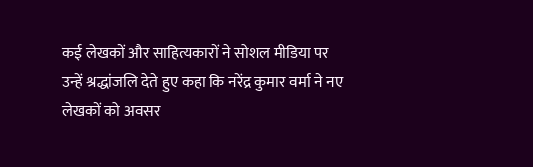कई लेखकों और साहित्यकारों ने सोशल मीडिया पर उन्हें श्रद्धांजलि देते हुए कहा कि नरेंद्र कुमार वर्मा ने नए लेखकों को अवसर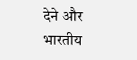देने और भारतीय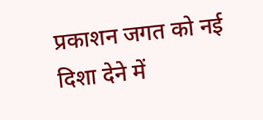प्रकाशन जगत को नई दिशा देने में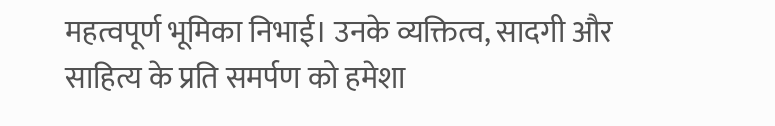महत्वपूर्ण भूमिका निभाई। उनके व्यक्तित्व, सादगी और साहित्य के प्रति समर्पण को हमेशा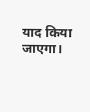याद किया जाएगा।